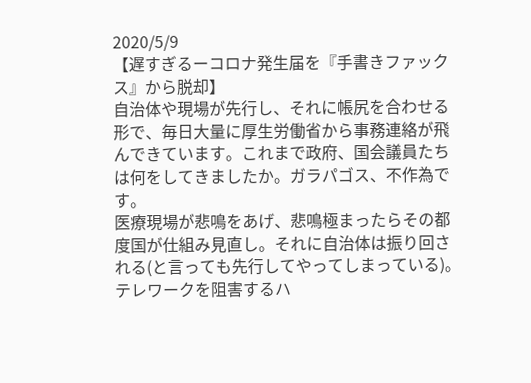2020/5/9
【遅すぎるーコロナ発生届を『手書きファックス』から脱却】
自治体や現場が先行し、それに帳尻を合わせる形で、毎日大量に厚生労働省から事務連絡が飛んできています。これまで政府、国会議員たちは何をしてきましたか。ガラパゴス、不作為です。
医療現場が悲鳴をあげ、悲鳴極まったらその都度国が仕組み見直し。それに自治体は振り回される(と言っても先行してやってしまっている)。
テレワークを阻害するハ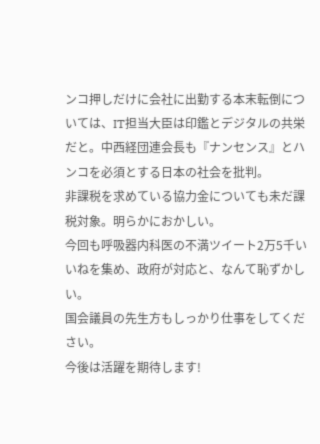ンコ押しだけに会社に出勤する本末転倒については、IT担当大臣は印鑑とデジタルの共栄だと。中西経団連会長も『ナンセンス』とハンコを必須とする日本の社会を批判。
非課税を求めている協力金についても未だ課税対象。明らかにおかしい。
今回も呼吸器内科医の不満ツイート2万5千いいねを集め、政府が対応と、なんて恥ずかしい。
国会議員の先生方もしっかり仕事をしてください。
今後は活躍を期待します!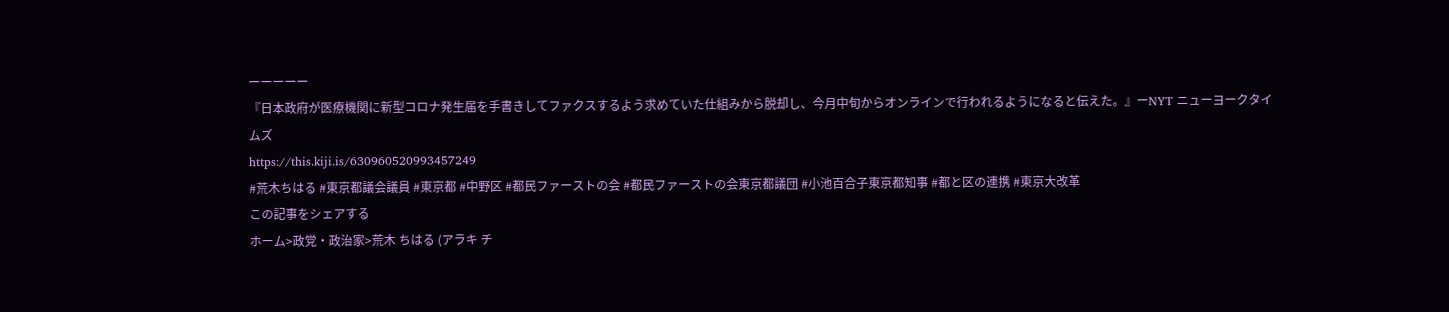ーーーーー
『日本政府が医療機関に新型コロナ発生届を手書きしてファクスするよう求めていた仕組みから脱却し、今月中旬からオンラインで行われるようになると伝えた。』ーNYT ニューヨークタイムズ
https://this.kiji.is/630960520993457249
#荒木ちはる #東京都議会議員 #東京都 #中野区 #都民ファーストの会 #都民ファーストの会東京都議団 #小池百合子東京都知事 #都と区の連携 #東京大改革
この記事をシェアする
ホーム>政党・政治家>荒木 ちはる (アラキ チ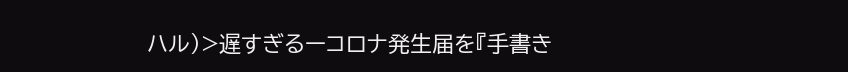ハル)>遅すぎるーコロナ発生届を『手書き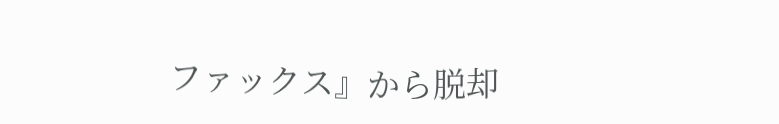ファックス』から脱却